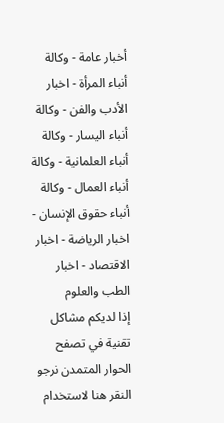أخبار عامة - وكالة أنباء المرأة - اخبار الأدب والفن - وكالة أنباء اليسار - وكالة أنباء العلمانية - وكالة أنباء العمال - وكالة أنباء حقوق الإنسان - اخبار الرياضة - اخبار الاقتصاد - اخبار الطب والعلوم
إذا لديكم مشاكل تقنية في تصفح الحوار المتمدن نرجو النقر هنا لاستخدام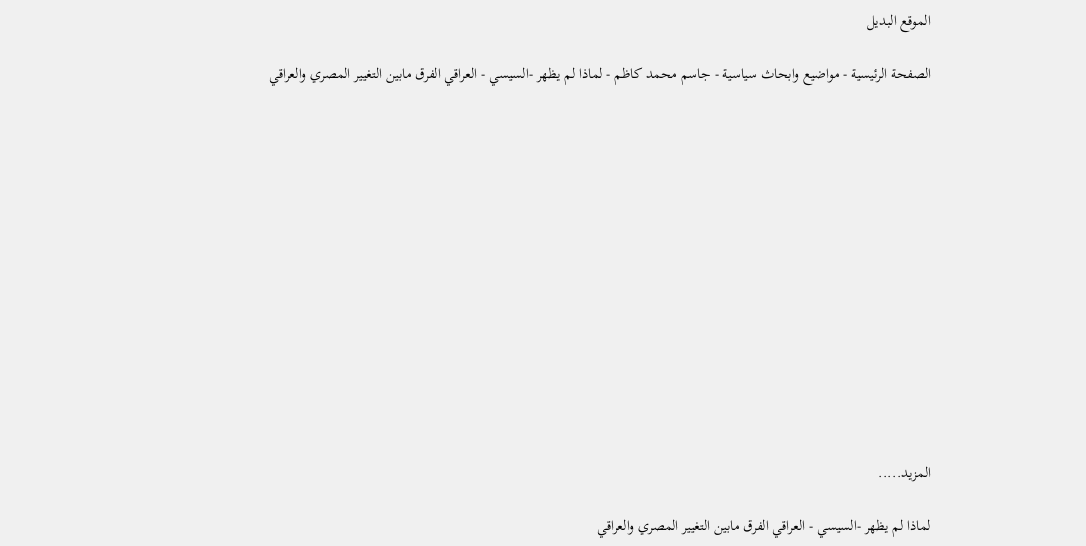الموقع البديل

الصفحة الرئيسية - مواضيع وابحاث سياسية - جاسم محمد كاظم - لماذا لم يظهر -السيسي - العراقي الفرق مابين التغيير المصري والعراقي














المزيد.....

لماذا لم يظهر -السيسي - العراقي الفرق مابين التغيير المصري والعراقي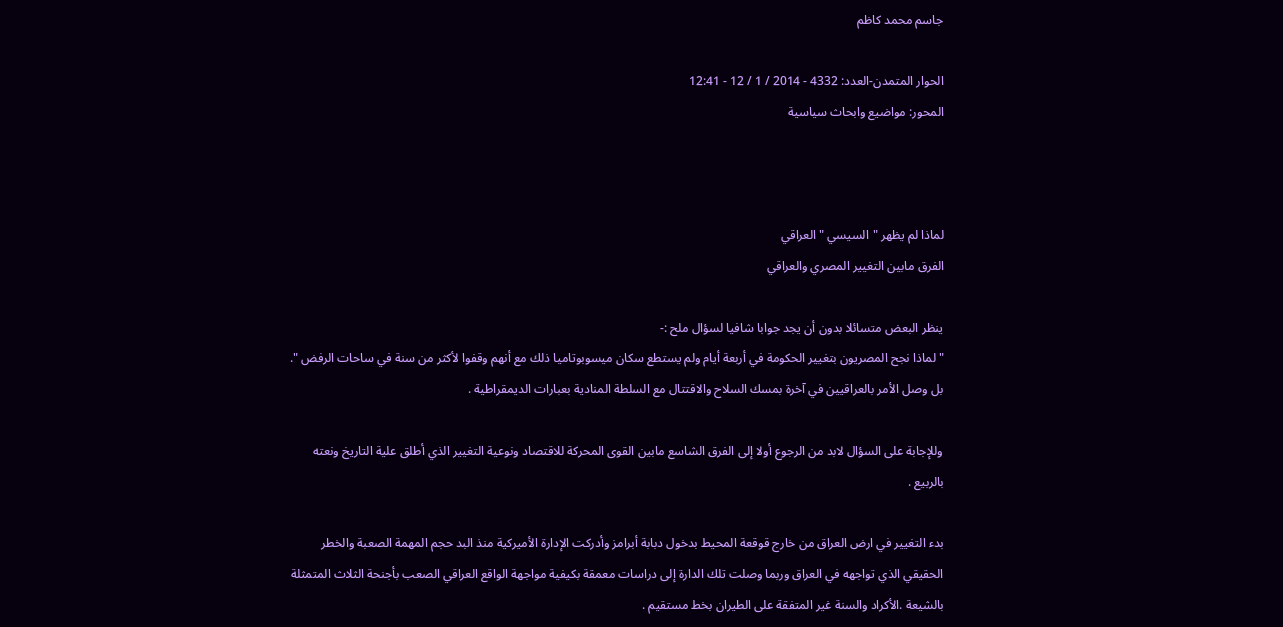جاسم محمد كاظم

الحوار المتمدن-العدد: 4332 - 2014 / 1 / 12 - 12:41
المحور: مواضيع وابحاث سياسية



لماذا لم يظهر "السيسي " العراقي
الفرق مابين التغيير المصري والعراقي

ينظر البعض متسائلا بدون أن يجد جوابا شافيا لسؤال ملح :-
" لماذا نجح المصريون بتغيير الحكومة في أربعة أيام ولم يستطع سكان ميسوبوتاميا ذلك مع أنهم وقفوا لأكثر من سنة في ساحات الرفض ".
بل وصل الأمر بالعراقيين في آخرة بمسك السلاح والاقتتال مع السلطة المنادية بعبارات الديمقراطية .

وللإجابة على السؤال لابد من الرجوع أولا إلى الفرق الشاسع مابين القوى المحركة للاقتصاد ونوعية التغيير الذي أطلق علية التاريخ ونعته بالربيع .

بدء التغيير في ارض العراق من خارج قوقعة المحيط بدخول دبابة أبرامز وأدركت الإدارة الأميركية منذ البد حجم المهمة الصعبة والخطر الحقيقي الذي تواجهه في العراق وربما وصلت تلك الدارة إلى دراسات معمقة بكيفية مواجهة الواقع العراقي الصعب بأجنحة الثلاث المتمثلة بالشيعة .الأكراد والسنة غير المتفقة على الطيران بخط مستقيم .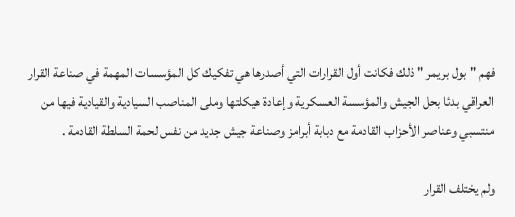فهم "بول بريمر " ذلك فكانت أول القرارات التي أصدرها هي تفكيك كل المؤسسات المهمة في صناعة القرار العراقي بدئا بحل الجيش والمؤسسة العسكرية وإعادة هيكلتها وملى المناصب السيادية والقيادية فيها من منتسبي وعناصر الأحزاب القادمة مع دبابة أبرامز وصناعة جيش جديد من نفس لحمة السلطة القادمة .

ولم يختلف القرار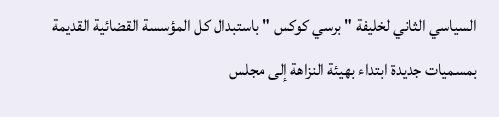السياسي الثاني لخليفة " برسي كوكس " باستبدال كل المؤسسة القضائية القديمة بمسميات جديدة ابتداء بهيئة النزاهة إلى مجلس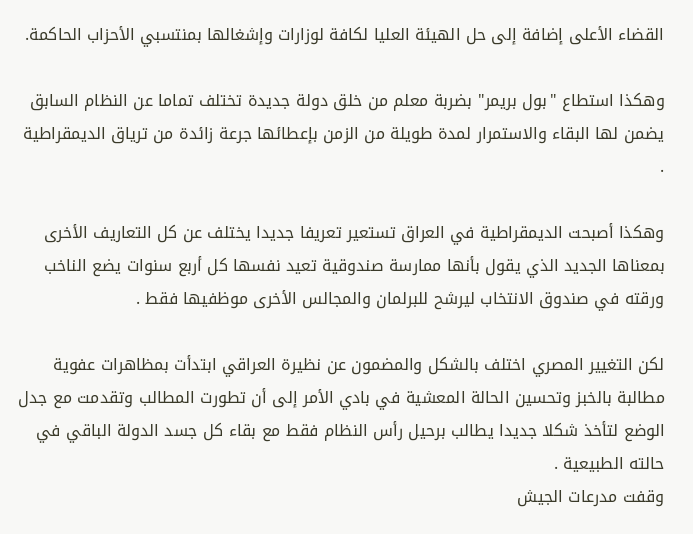القضاء الأعلى إضافة إلى حل الهيئة العليا لكافة لوزارات وإشغالها بمنتسبي الأحزاب الحاكمة.

وهكذا استطاع "بول بريمر" بضربة معلم من خلق دولة جديدة تختلف تماما عن النظام السابق يضمن لها البقاء والاستمرار لمدة طويلة من الزمن بإعطائها جرعة زائدة من ترياق الديمقراطية .

وهكذا أصبحت الديمقراطية في العراق تستعير تعريفا جديدا يختلف عن كل التعاريف الأخرى بمعناها الجديد الذي يقول بأنها ممارسة صندوقية تعيد نفسها كل أربع سنوات يضع الناخب ورقته في صندوق الانتخاب ليرشح للبرلمان والمجالس الأخرى موظفيها فقط .

لكن التغيير المصري اختلف بالشكل والمضمون عن نظيرة العراقي ابتدأت بمظاهرات عفوية مطالبة بالخبز وتحسين الحالة المعشية في بادي الأمر إلى أن تطورت المطالب وتقدمت مع جدل الوضع لتأخذ شكلا جديدا يطالب برحيل رأس النظام فقط مع بقاء كل جسد الدولة الباقي في حالته الطبيعية .
وقفت مدرعات الجيش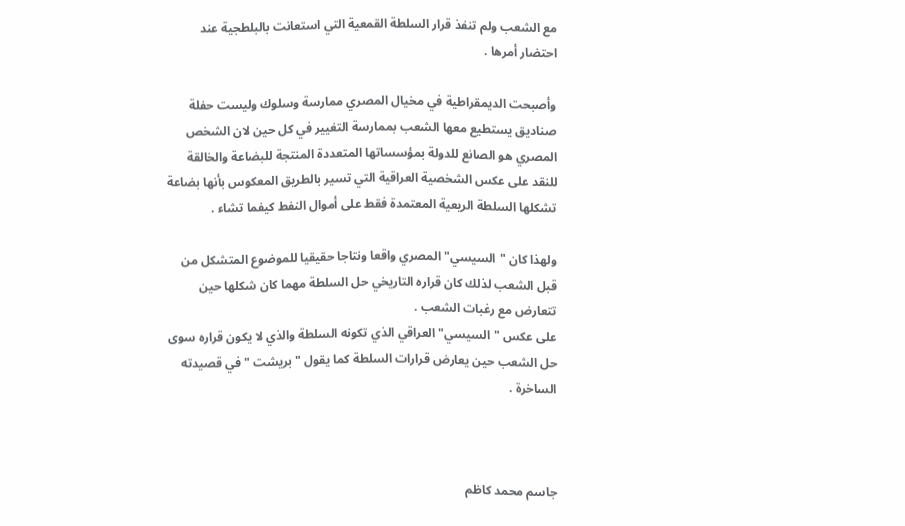مع الشعب ولم تنفذ قرار السلطة القمعية التي استعانت بالبلطجية عند احتضار أمرها .

وأصبحت الديمقراطية في مخيال المصري ممارسة وسلوك وليست حفلة صناديق يستطيع معها الشعب بممارسة التغيير في كل حين لان الشخص المصري هو الصانع للدولة بمؤسساتها المتعددة المنتجة للبضاعة والخالقة للنقد على عكس الشخصية العراقية التي تسير بالطريق المعكوس بأنها بضاعة تشكلها السلطة الريعية المعتمدة فقط على أموال النفط كيفما تشاء .

ولهذا كان "السيسي" المصري واقعا ونتاجا حقيقيا للموضوع المتشكل من قبل الشعب لذلك كان قراره التاريخي حل السلطة مهما كان شكلها حين تتعارض مع رغبات الشعب .
على عكس "السيسي" العراقي الذي تكونه السلطة والذي لا يكون قراره سوى حل الشعب حين يعارض قرارات السلطة كما يقول "بريشت " في قصيدته الساخرة .



جاسم محمد كاظم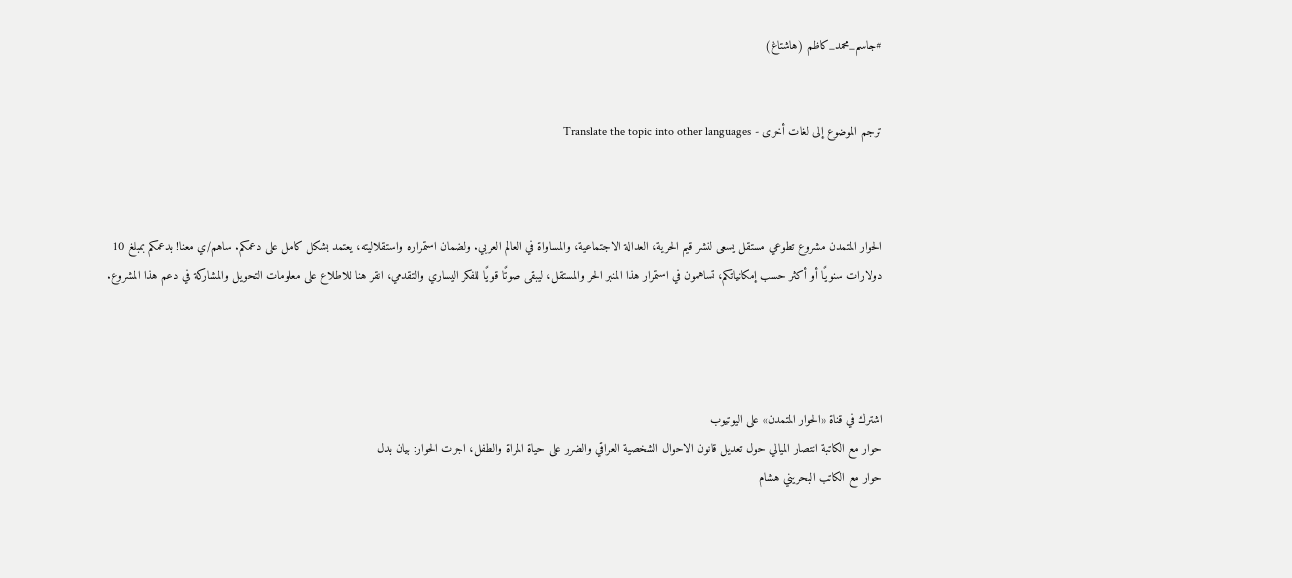#جاسم_محمد_كاظم (هاشتاغ)


ترجم الموضوع إلى لغات أخرى - Translate the topic into other languages



الحوار المتمدن مشروع تطوعي مستقل يسعى لنشر قيم الحرية، العدالة الاجتماعية، والمساواة في العالم العربي. ولضمان استمراره واستقلاليته، يعتمد بشكل كامل على دعمكم. ساهم/ي معنا! بدعمكم بمبلغ 10 دولارات سنويًا أو أكثر حسب إمكانياتكم، تساهمون في استمرار هذا المنبر الحر والمستقل، ليبقى صوتًا قويًا للفكر اليساري والتقدمي، انقر هنا للاطلاع على معلومات التحويل والمشاركة في دعم هذا المشروع.




اشترك في قناة «الحوار المتمدن» على اليوتيوب
حوار مع الكاتبة انتصار الميالي حول تعديل قانون الاحوال الشخصية العراقي والضرر على حياة المراة والطفل، اجرت الحوار: بيان بدل
حوار مع الكاتب البحريني هشام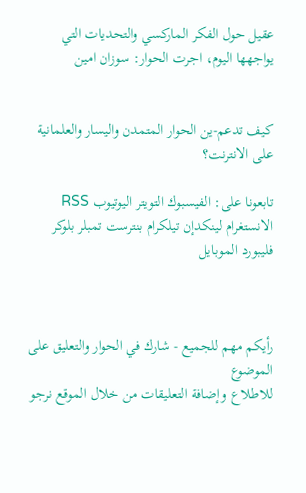عقيل حول الفكر الماركسي والتحديات التي يواجهها اليوم، اجرت الحوار: سوزان امين


كيف تدعم-ين الحوار المتمدن واليسار والعلمانية على الانترنت؟

تابعونا على: الفيسبوك التويتر اليوتيوب RSS الانستغرام لينكدإن تيلكرام بنترست تمبلر بلوكر فليبورد الموبايل



رأيكم مهم للجميع - شارك في الحوار والتعليق على الموضوع
للاطلاع وإضافة التعليقات من خلال الموقع نرجو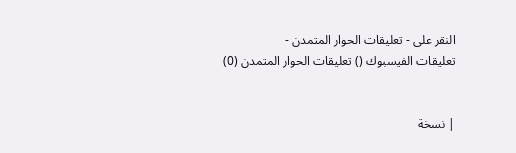النقر على - تعليقات الحوار المتمدن -
تعليقات الفيسبوك () تعليقات الحوار المتمدن (0)


| نسخة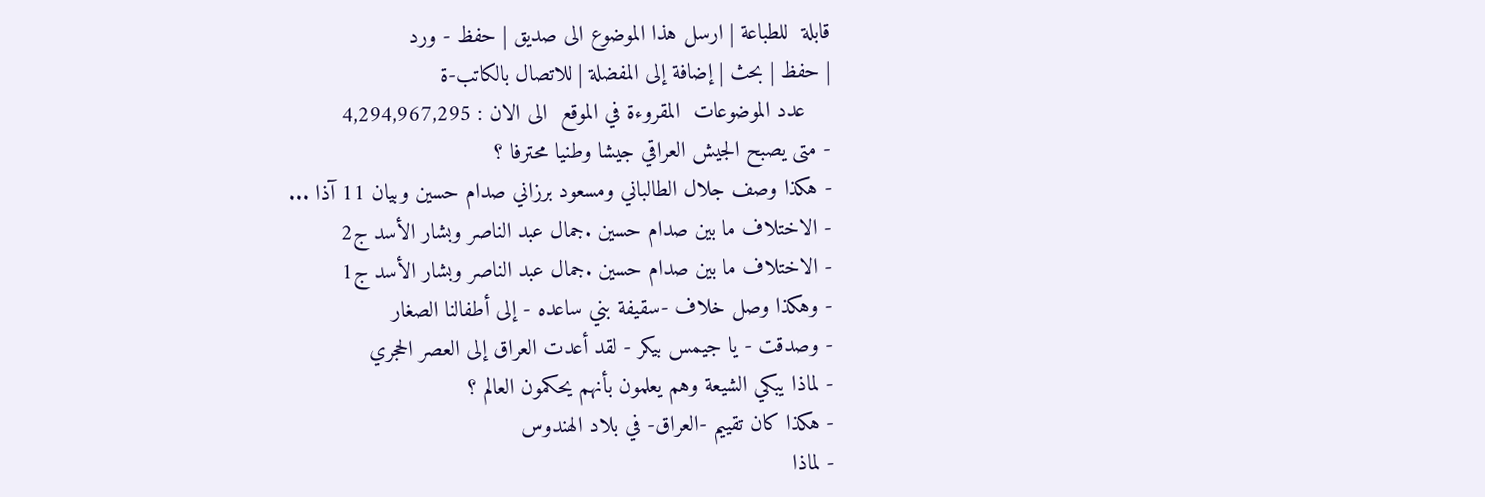قابلة  للطباعة | ارسل هذا الموضوع الى صديق | حفظ - ورد
| حفظ | بحث | إضافة إلى المفضلة | للاتصال بالكاتب-ة
    عدد الموضوعات  المقروءة في الموقع  الى الان : 4,294,967,295
- متى يصبح الجيش العراقي جيشا وطنيا محترفا ؟
- هكذا وصف جلال الطالباني ومسعود برزاني صدام حسين وبيان 11 آذا ...
- الاختلاف ما بين صدام حسين .جمال عبد الناصر وبشار الأسد ج2
- الاختلاف ما بين صدام حسين .جمال عبد الناصر وبشار الأسد ج1
- وهكذا وصل خلاف -سقيفة بني ساعده - إلى أطفالنا الصغار
- وصدقت - يا جيمس بيكر - لقد أعدت العراق إلى العصر الحجري
- لماذا يبكي الشيعة وهم يعلمون بأنهم يحكمون العالم ؟
- هكذا كان تقييم -العراق- في بلاد الهندوس
- لماذا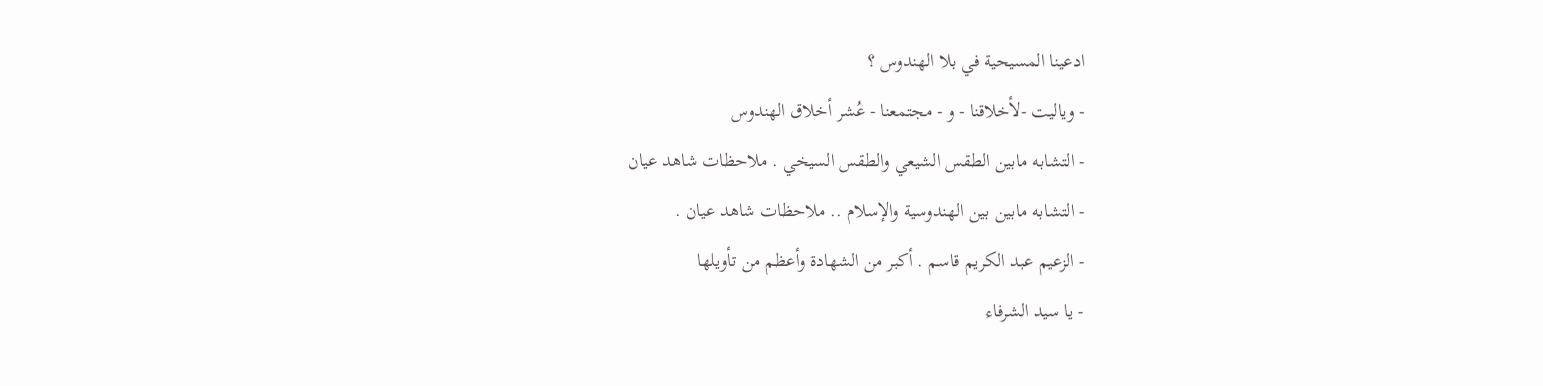ادعينا المسيحية في بلا الهندوس ؟
- وياليت -لأخلاقنا - و - مجتمعنا - عُشر أخلاق الهندوس
- التشابه مابين الطقس الشيعي والطقس السيخي . ملاحظات شاهد عيان
- التشابه مابين بين الهندوسية والإسلام .. ملاحظات شاهد عيان .
- الزعيم عبد الكريم قاسم . أكبر من الشهادة وأعظم من تأويلها
- يا سيد الشرفاء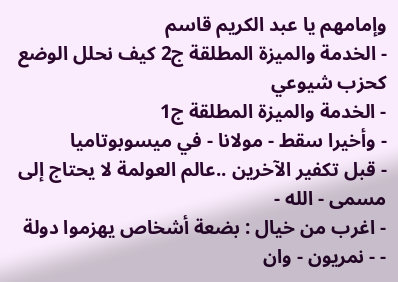وإمامهم يا عبد الكريم قاسم
- الخدمة والميزة المطلقة ج2 كيف نحلل الوضع كحزب شيوعي
- الخدمة والميزة المطلقة ج1
- وأخيرا سقط - مولانا - في ميسوبوتاميا
- قبل تكفير الآخرين ..عالم العولمة لا يحتاج إلى مسمى - الله -
- اغرب من خيال : بضعة أشخاص يهزموا دولة
- - نمريون - وان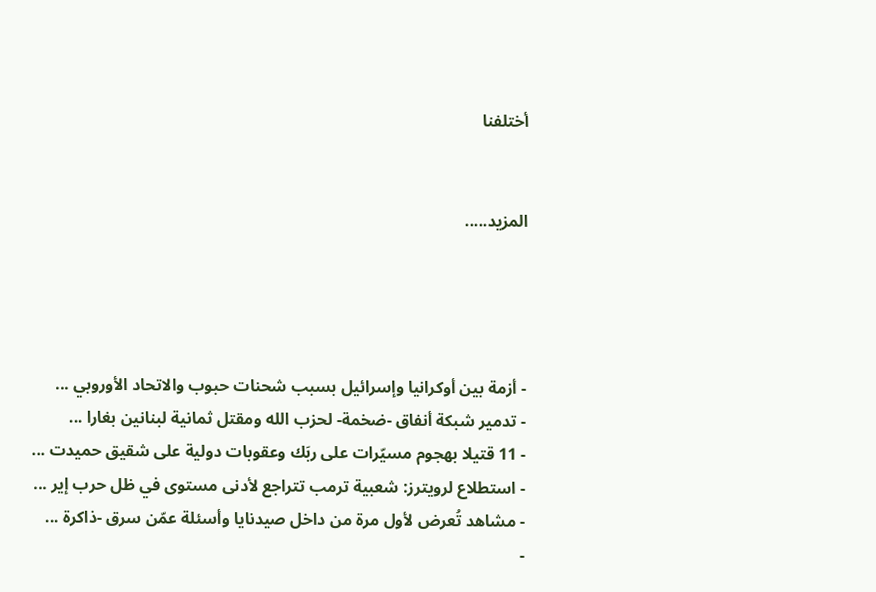أختلفنا


المزيد.....




- أزمة بين أوكرانيا وإسرائيل بسبب شحنات حبوب والاتحاد الأوروبي ...
- تدمير شبكة أنفاق -ضخمة- لحزب الله ومقتل ثمانية لبنانين بغارا ...
- 11 قتيلا بهجوم مسيّرات على ربَك وعقوبات دولية على شقيق حميدت ...
- استطلاع لرويترز: شعبية ترمب تتراجع لأدنى مستوى في ظل حرب إير ...
- مشاهد تُعرض لأول مرة من داخل صيدنايا وأسئلة عمّن سرق -ذاكرة ...
-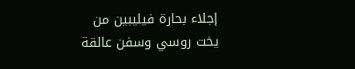إجلاء بحارة فيليبين من يخت روسي وسفن عالقة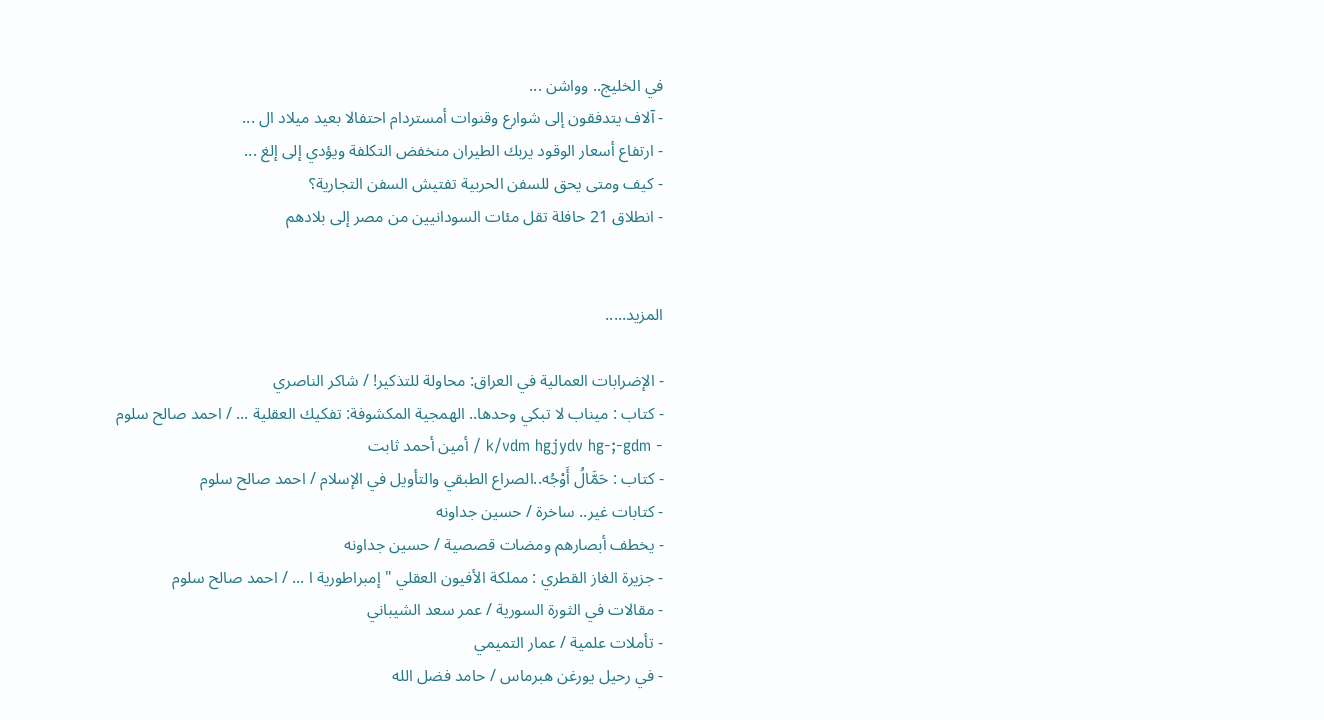في الخليج.. وواشن ...
- آلاف يتدفقون إلى شوارع وقنوات أمستردام احتفالا بعيد ميلاد ال ...
- ارتفاع أسعار الوقود يربك الطيران منخفض التكلفة ويؤدي إلى إلغ ...
- كيف ومتى يحق للسفن الحربية تفتيش السفن التجارية؟
- انطلاق 21 حافلة تقل مئات السودانيين من مصر إلى بلادهم


المزيد.....

- الإضرابات العمالية في العراق: محاولة للتذكير! / شاكر الناصري
- كتاب : ميناب لا تبكي وحدها.. الهمجية المكشوفة: تفكيك العقلية ... / احمد صالح سلوم
- k/vdm hgjydv hg-;-gdm / أمين أحمد ثابت
- كتاب : حَمَّالُ أَوْجُه..الصراع الطبقي والتأويل في الإسلام / احمد صالح سلوم
- كتابات غير.. ساخرة / حسين جداونه
- يخطف أبصارهم ومضات قصصية / حسين جداونه
- جزيرة الغاز القطري : مملكة الأفيون العقلي " إمبراطورية ا ... / احمد صالح سلوم
- مقالات في الثورة السورية / عمر سعد الشيباني
- تأملات علمية / عمار التميمي
- في رحيل يورغن هبرماس / حامد فضل الله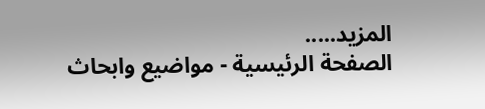المزيد.....
الصفحة الرئيسية - مواضيع وابحاث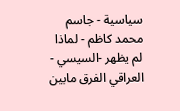سياسية - جاسم محمد كاظم - لماذا لم يظهر -السيسي - العراقي الفرق مابين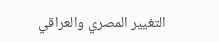التغيير المصري والعراقي